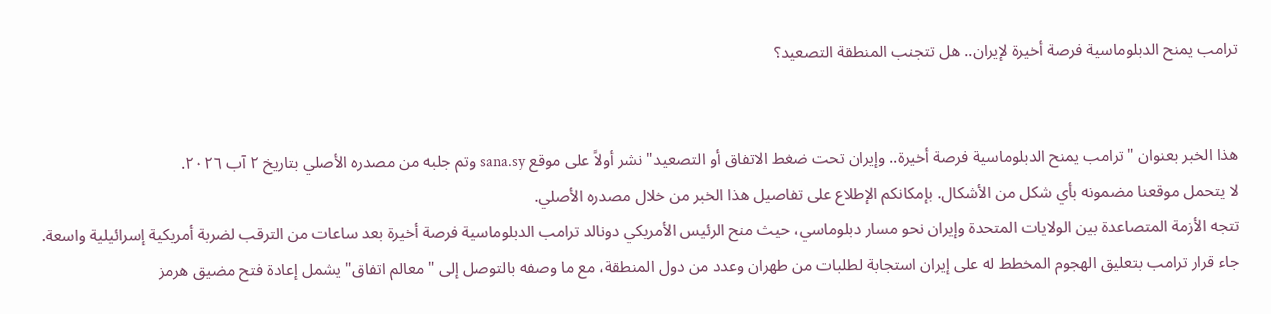ترامب يمنح الدبلوماسية فرصة أخيرة لإيران.. هل تتجنب المنطقة التصعيد؟


هذا الخبر بعنوان "ترامب يمنح الدبلوماسية فرصة أخيرة.. وإيران تحت ضغط الاتفاق أو التصعيد" نشر أولاً على موقع sana.sy وتم جلبه من مصدره الأصلي بتاريخ ٢ آب ٢٠٢٦.
لا يتحمل موقعنا مضمونه بأي شكل من الأشكال. بإمكانكم الإطلاع على تفاصيل هذا الخبر من خلال مصدره الأصلي.
تتجه الأزمة المتصاعدة بين الولايات المتحدة وإيران نحو مسار دبلوماسي، حيث منح الرئيس الأمريكي دونالد ترامب الدبلوماسية فرصة أخيرة بعد ساعات من الترقب لضربة أمريكية إسرائيلية واسعة. جاء قرار ترامب بتعليق الهجوم المخطط له على إيران استجابة لطلبات من طهران وعدد من دول المنطقة، مع ما وصفه بالتوصل إلى "معالم اتفاق" يشمل إعادة فتح مضيق هرمز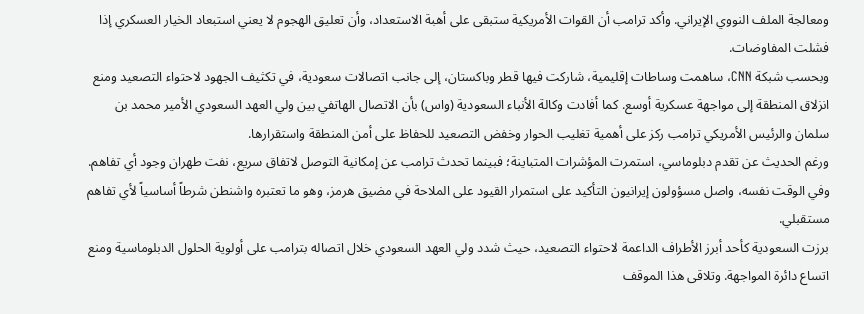ومعالجة الملف النووي الإيراني. وأكد ترامب أن القوات الأمريكية ستبقى على أهبة الاستعداد، وأن تعليق الهجوم لا يعني استبعاد الخيار العسكري إذا فشلت المفاوضات.
وبحسب شبكة CNN، ساهمت وساطات إقليمية، شاركت فيها قطر وباكستان، إلى جانب اتصالات سعودية، في تكثيف الجهود لاحتواء التصعيد ومنع انزلاق المنطقة إلى مواجهة عسكرية أوسع. كما أفادت وكالة الأنباء السعودية (واس) بأن الاتصال الهاتفي بين ولي العهد السعودي الأمير محمد بن سلمان والرئيس الأمريكي ترامب ركز على أهمية تغليب الحوار وخفض التصعيد للحفاظ على أمن المنطقة واستقرارها.
ورغم الحديث عن تقدم دبلوماسي، استمرت المؤشرات المتباينة؛ فبينما تحدث ترامب عن إمكانية التوصل لاتفاق سريع، نفت طهران وجود أي تفاهم. وفي الوقت نفسه، واصل مسؤولون إيرانيون التأكيد على استمرار القيود على الملاحة في مضيق هرمز، وهو ما تعتبره واشنطن شرطاً أساسياً لأي تفاهم مستقبلي.
برزت السعودية كأحد أبرز الأطراف الداعمة لاحتواء التصعيد، حيث شدد ولي العهد السعودي خلال اتصاله بترامب على أولوية الحلول الدبلوماسية ومنع اتساع دائرة المواجهة. وتلاقى هذا الموقف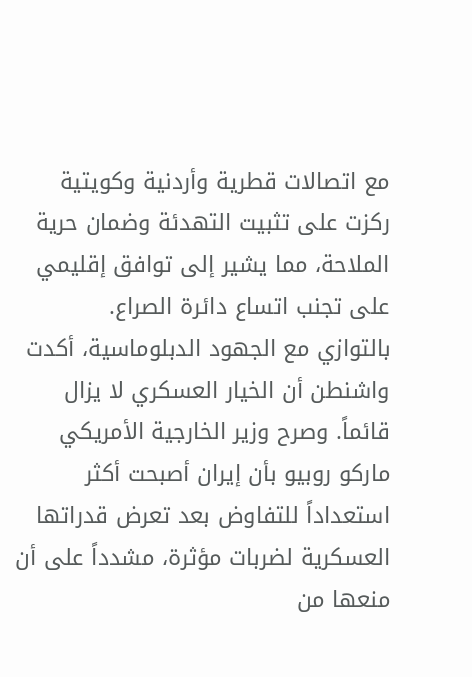مع اتصالات قطرية وأردنية وكويتية ركزت على تثبيت التهدئة وضمان حرية الملاحة، مما يشير إلى توافق إقليمي على تجنب اتساع دائرة الصراع.
بالتوازي مع الجهود الدبلوماسية، أكدت واشنطن أن الخيار العسكري لا يزال قائماً. وصرح وزير الخارجية الأمريكي ماركو روبيو بأن إيران أصبحت أكثر استعداداً للتفاوض بعد تعرض قدراتها العسكرية لضربات مؤثرة، مشدداً على أن منعها من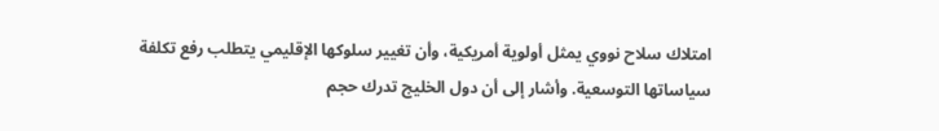امتلاك سلاح نووي يمثل أولوية أمريكية، وأن تغيير سلوكها الإقليمي يتطلب رفع تكلفة سياساتها التوسعية. وأشار إلى أن دول الخليج تدرك حجم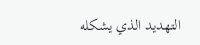التهديد الذي يشكله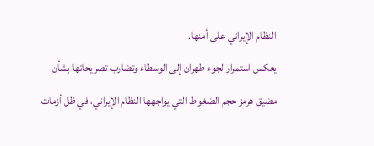النظام الإيراني على أمنها.
يعكس استمرار لجوء طهران إلى الوسطاء وتضارب تصريحاتها بشأن مضيق هرمز حجم الضغوط التي يواجهها النظام الإيراني، في ظل أزمات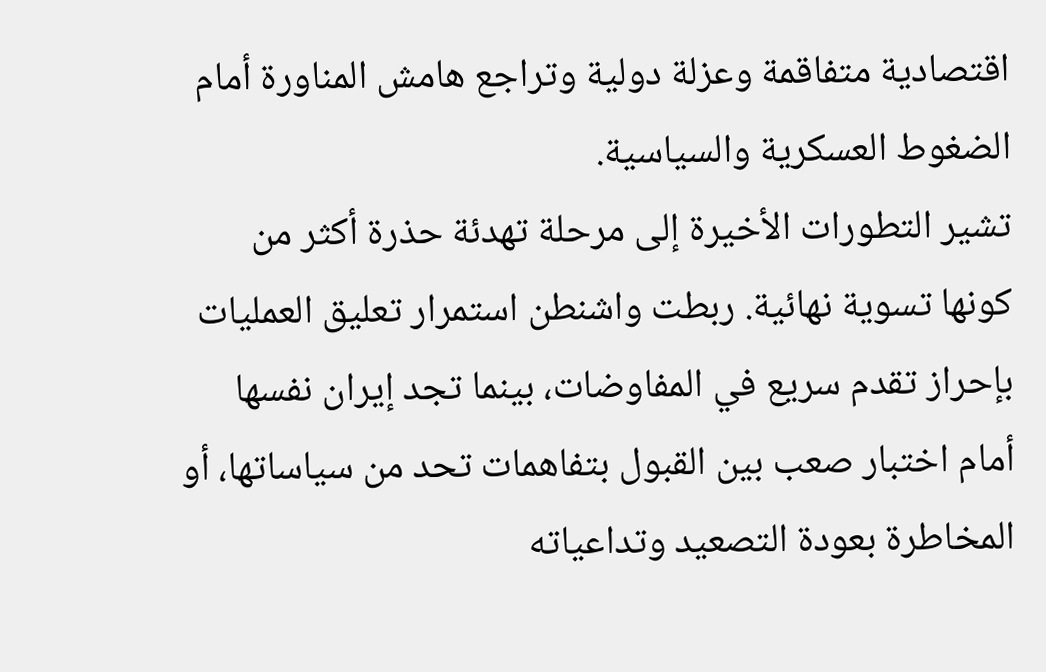اقتصادية متفاقمة وعزلة دولية وتراجع هامش المناورة أمام الضغوط العسكرية والسياسية.
تشير التطورات الأخيرة إلى مرحلة تهدئة حذرة أكثر من كونها تسوية نهائية. ربطت واشنطن استمرار تعليق العمليات بإحراز تقدم سريع في المفاوضات، بينما تجد إيران نفسها أمام اختبار صعب بين القبول بتفاهمات تحد من سياساتها، أو المخاطرة بعودة التصعيد وتداعياته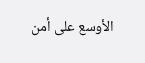الأوسع على أمن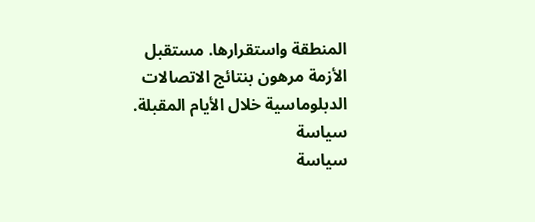المنطقة واستقرارها. مستقبل الأزمة مرهون بنتائج الاتصالات الدبلوماسية خلال الأيام المقبلة.
سياسة
سياسة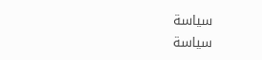سياسة
سياسة